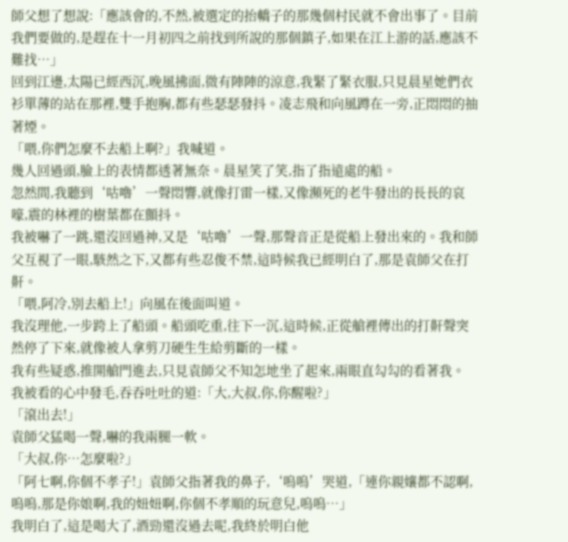師父想了想說:「應該會的,不然,被選定的抬轎子的那幾個村民就不會出事了。目前我們要做的,是趕在十一月初四之前找到所說的那個鎮子,如果在江上游的話,應該不難找…」
回到江邊,太陽已經西沉,晚風拂面,微有陣陣的涼意,我緊了緊衣服,只見晨星她們衣衫單薄的站在那裡,雙手抱胸,都有些瑟瑟發抖。凌志飛和向風蹲在一旁,正悶悶的抽著煙。
「喂,你們怎麼不去船上啊?」我喊道。
幾人回過頭,臉上的表情都透著無奈。晨星笑了笑,指了指遠處的船。
忽然間,我聽到‘咕嚕’一聲悶響,就像打雷一樣,又像瀕死的老牛發出的長長的哀嚎,震的林裡的樹葉都在顫抖。
我被嚇了一跳,還沒回過神,又是‘咕嚕’一聲,那聲音正是從船上發出來的。我和師父互視了一眼,駭然之下,又都有些忍俊不禁,這時候我已經明白了,那是袁師父在打鼾。
「喂,阿冷,別去船上!」向風在後面叫道。
我沒理他,一步跨上了船頭。船頭吃重,往下一沉,這時候,正從艙裡傳出的打鼾聲突然停了下來,就像被人拿剪刀硬生生給剪斷的一樣。
我有些疑惑,推開艙門進去,只見袁師父不知怎地坐了起來,兩眼直勾勾的看著我。
我被看的心中發毛,吞吞吐吐的道:「大,大叔,你,你醒啦?」
「滾出去!」
袁師父猛喝一聲,嚇的我兩腿一軟。
「大叔,你…怎麼啦?」
「阿七啊,你個不孝子!」袁師父指著我的鼻子,‘嗚嗚’哭道,「連你親孃都不認啊,嗚嗚,那是你娘啊,我的妞妞啊,你個不孝順的玩意兒,嗚嗚…」
我明白了,這是喝大了,酒勁還沒過去呢,我終於明白他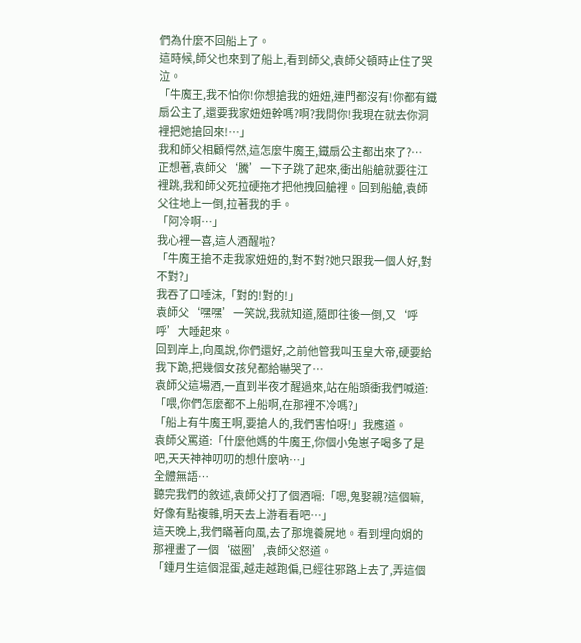們為什麼不回船上了。
這時候,師父也來到了船上,看到師父,袁師父頓時止住了哭泣。
「牛魔王,我不怕你!你想搶我的妞妞,連門都沒有!你都有鐵扇公主了,還要我家妞妞幹嗎?啊?我問你!我現在就去你洞裡把她搶回來!…」
我和師父相顧愕然,這怎麼牛魔王,鐵扇公主都出來了?…
正想著,袁師父‘騰’一下子跳了起來,衝出船艙就要往江裡跳,我和師父死拉硬拖才把他拽回艙裡。回到船艙,袁師父往地上一倒,拉著我的手。
「阿冷啊…」
我心裡一喜,這人酒醒啦?
「牛魔王搶不走我家妞妞的,對不對?她只跟我一個人好,對不對?」
我吞了口唾沫,「對的!對的!」
袁師父‘嘿嘿’一笑說,我就知道,隨即往後一倒,又‘呼呼’大睡起來。
回到岸上,向風說,你們還好,之前他管我叫玉皇大帝,硬要給我下跪,把幾個女孩兒都給嚇哭了…
袁師父這場酒,一直到半夜才醒過來,站在船頭衝我們喊道:「喂,你們怎麼都不上船啊,在那裡不冷嗎?」
「船上有牛魔王啊,要搶人的,我們害怕呀!」我應道。
袁師父罵道:「什麼他媽的牛魔王,你個小兔崽子喝多了是吧,天天神神叨叨的想什麼吶…」
全體無語…
聽完我們的敘述,袁師父打了個酒嗝:「嗯,鬼娶親?這個嘛,好像有點複雜,明天去上游看看吧…」
這天晚上,我們瞞著向風,去了那塊養屍地。看到埋向娟的那裡畫了一個‘磁圈’,袁師父怒道。
「鍾月生這個混蛋,越走越跑偏,已經往邪路上去了,弄這個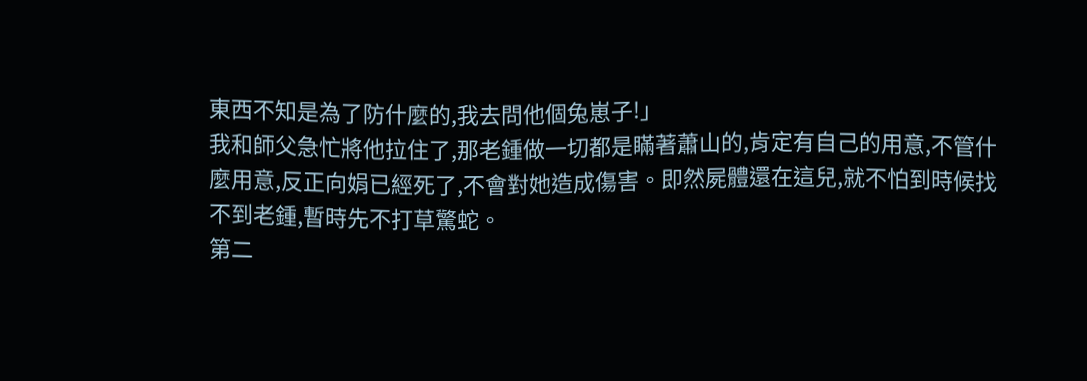東西不知是為了防什麼的,我去問他個兔崽子!」
我和師父急忙將他拉住了,那老鍾做一切都是瞞著蕭山的,肯定有自己的用意,不管什麼用意,反正向娟已經死了,不會對她造成傷害。即然屍體還在這兒,就不怕到時候找不到老鍾,暫時先不打草驚蛇。
第二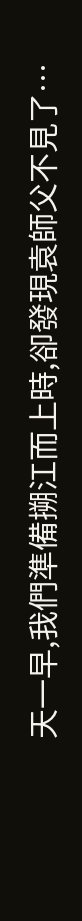天一早,我們準備搠江而上時,卻發現袁師父不見了…